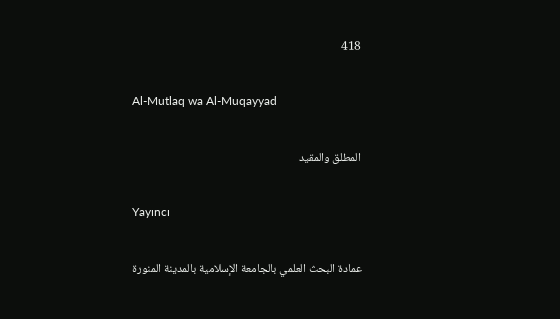418

Al-Mutlaq wa Al-Muqayyad

المطلق والمقيد

Yayıncı

عمادة البحث العلمي بالجامعة الإسلامية بالمدينة المنورة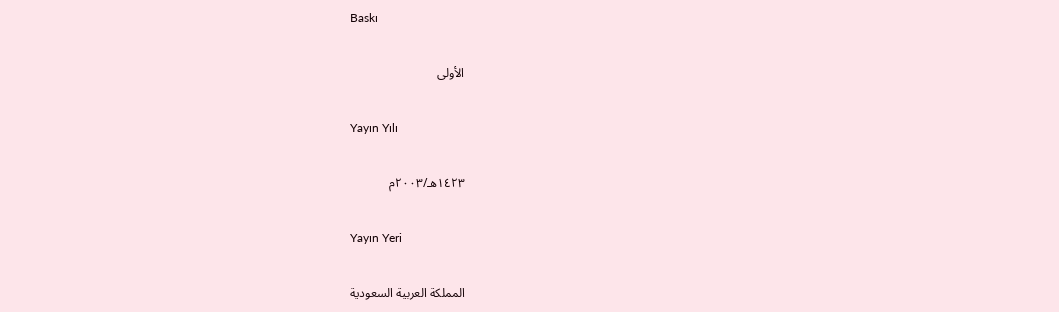Baskı

الأولى

Yayın Yılı

١٤٢٣هـ/٢٠٠٣م

Yayın Yeri

المملكة العربية السعودية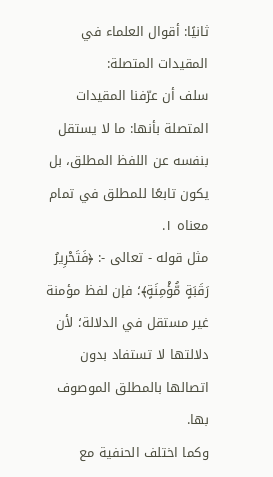ثانيًا: أقوال العلماء في المقيدات المتصلة:
سلف أن عرّفنا المقيدات المتصلة بأنها: ما لا يستقل بنفسه عن اللفظ المطلق، بل يكون تابعًا للمطلق في تمام معناه ١.
مثل قوله - تعالى -: ﴿فَتَحْرِيرُ رَقَبَةٍ مُّؤْمِنَةٍ﴾؛ فإن لفظ مؤمنة غير مستقل في الدلالة؛ لأن دلالتها لا تستفاد بدون اتصالها بالمطلق الموصوف بها.
وكما اختلف الحنفية مع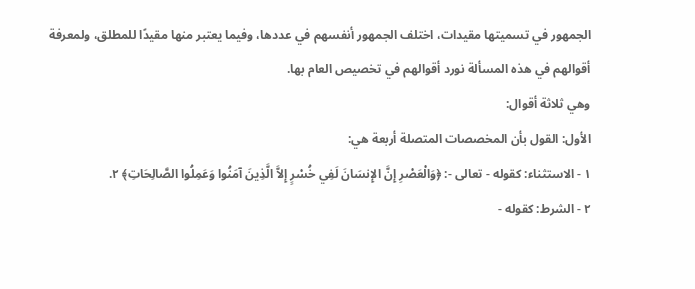الجمهور في تسميتها مقيدات، اختلف الجمهور أنفسهم في عددها، وفيما يعتبر منها مقيدًا للمطلق، ولمعرفة أقوالهم في هذه المسألة نورد أقوالهم في تخصيص العام بها.
وهي ثلاثة أقوال:
الأول: القول بأن المخصصات المتصلة أربعة هي:
١ - الاستثناء: كقوله - تعالى -: ﴿وَالْعَصْرِ إِنَّ الإِنسَانَ لَفِي خُسْرٍ إِلاَّ الَّذِينَ آمَنُوا وَعَمِلُوا الصَّالِحَاتِ﴾ ٢.
٢ - الشرط: كقوله -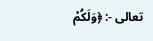تعالى -: ﴿وَلَكُمْ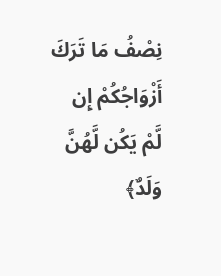نِصْفُ مَا تَرَكَ أَزْوَاجُكُمْ إِن لَّمْ يَكُن لَّهُنَّ وَلَدٌ﴾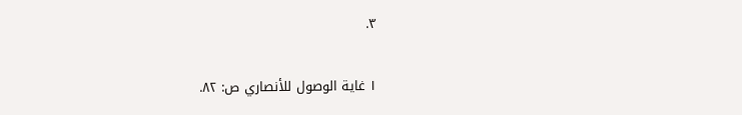٣.

١ غاية الوصول للأنصاري ص: ٨٢.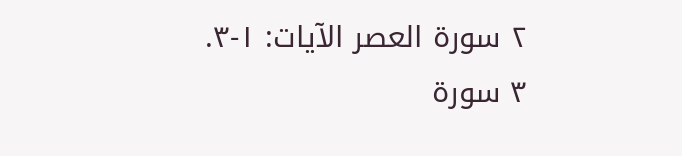٢ سورة العصر الآيات: ١-٣.
٣ سورة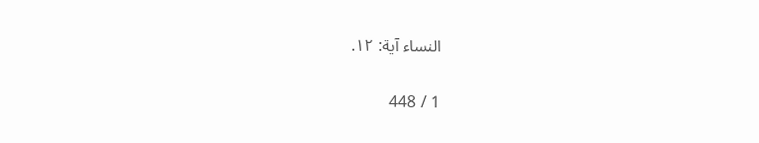النساء آية: ١٢.

1 / 448